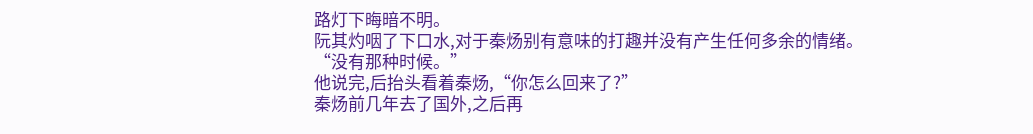路灯下晦暗不明。
阮其灼咽了下口水,对于秦炀别有意味的打趣并没有产生任何多余的情绪。
“没有那种时候。”
他说完,后抬头看着秦炀,“你怎么回来了?”
秦炀前几年去了国外,之后再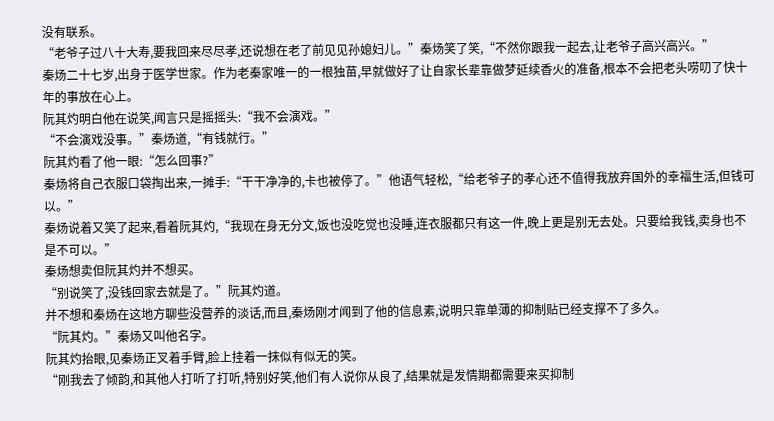没有联系。
“老爷子过八十大寿,要我回来尽尽孝,还说想在老了前见见孙媳妇儿。”秦炀笑了笑,“不然你跟我一起去,让老爷子高兴高兴。”
秦炀二十七岁,出身于医学世家。作为老秦家唯一的一根独苗,早就做好了让自家长辈靠做梦延续香火的准备,根本不会把老头唠叨了快十年的事放在心上。
阮其灼明白他在说笑,闻言只是摇摇头:“我不会演戏。”
“不会演戏没事。”秦炀道,“有钱就行。”
阮其灼看了他一眼:“怎么回事?”
秦炀将自己衣服口袋掏出来,一摊手:“干干净净的,卡也被停了。”他语气轻松,“给老爷子的孝心还不值得我放弃国外的幸福生活,但钱可以。”
秦炀说着又笑了起来,看着阮其灼,“我现在身无分文,饭也没吃觉也没睡,连衣服都只有这一件,晚上更是别无去处。只要给我钱,卖身也不是不可以。”
秦炀想卖但阮其灼并不想买。
“别说笑了,没钱回家去就是了。”阮其灼道。
并不想和秦炀在这地方聊些没营养的淡话,而且,秦炀刚才闻到了他的信息素,说明只靠单薄的抑制贴已经支撑不了多久。
“阮其灼。”秦炀又叫他名字。
阮其灼抬眼,见秦炀正叉着手臂,脸上挂着一抹似有似无的笑。
“刚我去了倾韵,和其他人打听了打听,特别好笑,他们有人说你从良了,结果就是发情期都需要来买抑制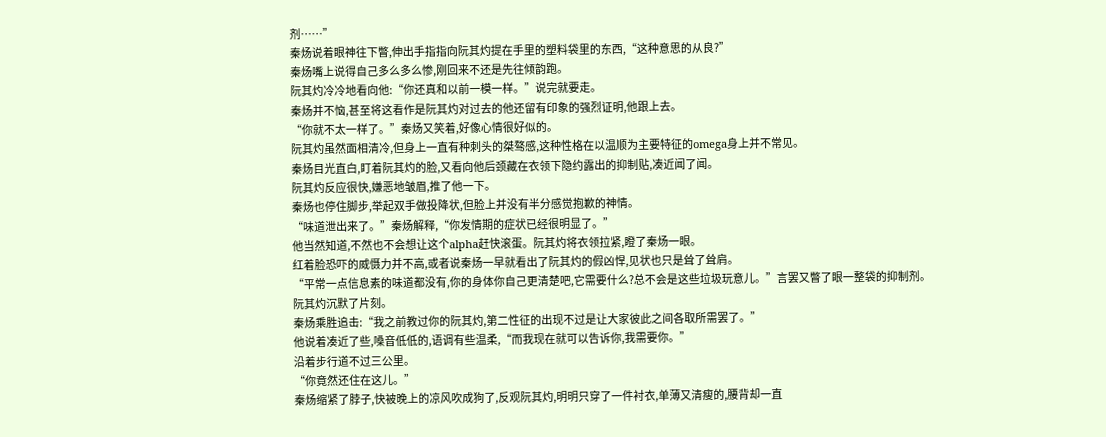剂……”
秦炀说着眼神往下瞥,伸出手指指向阮其灼提在手里的塑料袋里的东西,“这种意思的从良?”
秦炀嘴上说得自己多么多么惨,刚回来不还是先往倾韵跑。
阮其灼冷冷地看向他:“你还真和以前一模一样。”说完就要走。
秦炀并不恼,甚至将这看作是阮其灼对过去的他还留有印象的强烈证明,他跟上去。
“你就不太一样了。”秦炀又笑着,好像心情很好似的。
阮其灼虽然面相清冷,但身上一直有种刺头的桀骜感,这种性格在以温顺为主要特征的omega身上并不常见。
秦炀目光直白,盯着阮其灼的脸,又看向他后颈藏在衣领下隐约露出的抑制贴,凑近闻了闻。
阮其灼反应很快,嫌恶地皱眉,推了他一下。
秦炀也停住脚步,举起双手做投降状,但脸上并没有半分感觉抱歉的神情。
“味道泄出来了。”秦炀解释,“你发情期的症状已经很明显了。”
他当然知道,不然也不会想让这个alpha赶快滚蛋。阮其灼将衣领拉紧,瞪了秦炀一眼。
红着脸恐吓的威慑力并不高,或者说秦炀一早就看出了阮其灼的假凶悍,见状也只是耸了耸肩。
“平常一点信息素的味道都没有,你的身体你自己更清楚吧,它需要什么?总不会是这些垃圾玩意儿。”言罢又瞥了眼一整袋的抑制剂。
阮其灼沉默了片刻。
秦炀乘胜追击:“我之前教过你的阮其灼,第二性征的出现不过是让大家彼此之间各取所需罢了。”
他说着凑近了些,嗓音低低的,语调有些温柔,“而我现在就可以告诉你,我需要你。”
沿着步行道不过三公里。
“你竟然还住在这儿。”
秦炀缩紧了脖子,快被晚上的凉风吹成狗了,反观阮其灼,明明只穿了一件衬衣,单薄又清瘦的,腰背却一直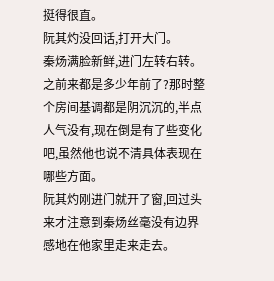挺得很直。
阮其灼没回话,打开大门。
秦炀满脸新鲜,进门左转右转。
之前来都是多少年前了?那时整个房间基调都是阴沉沉的,半点人气没有,现在倒是有了些变化吧,虽然他也说不清具体表现在哪些方面。
阮其灼刚进门就开了窗,回过头来才注意到秦炀丝毫没有边界感地在他家里走来走去。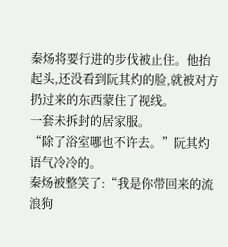秦炀将要行进的步伐被止住。他抬起头,还没看到阮其灼的脸,就被对方扔过来的东西蒙住了视线。
一套未拆封的居家服。
“除了浴室哪也不许去。”阮其灼语气冷冷的。
秦炀被整笑了:“我是你带回来的流浪狗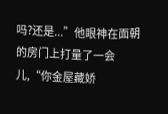吗?还是...”他眼神在面朝的房门上打量了一会儿,“你金屋藏娇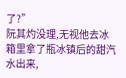了?”
阮其灼没理,无视他去冰箱里拿了瓶冰镇后的甜汽水出来,